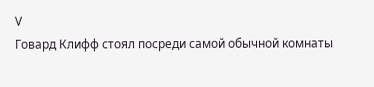V
Говард Клифф стоял посреди самой обычной комнаты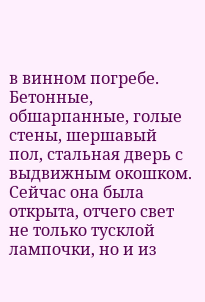в винном погребе. Бетонные, обшарпанные, голые стены, шершавый пол, стальная дверь с выдвижным окошком. Сейчас она была открыта, отчего свет не только тусклой лампочки, но и из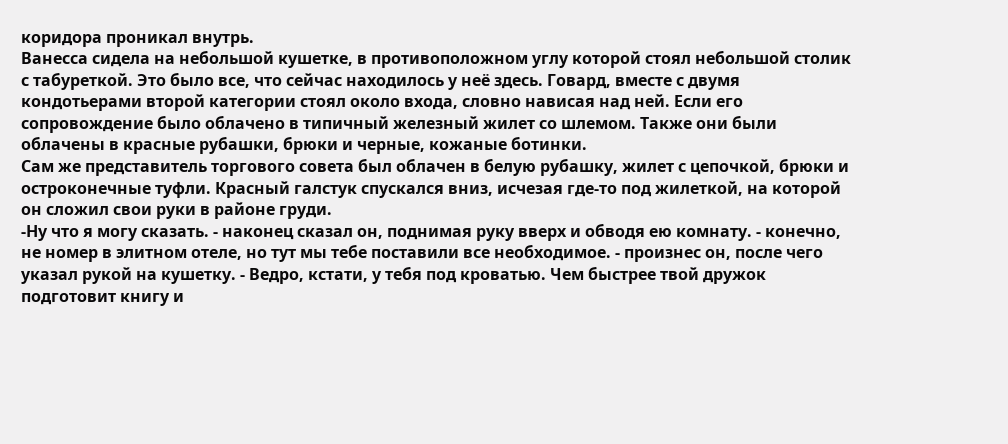коридора проникал внутрь.
Ванесса сидела на небольшой кушетке, в противоположном углу которой стоял небольшой столик с табуреткой. Это было все, что сейчас находилось у неё здесь. Говард, вместе с двумя кондотьерами второй категории стоял около входа, словно нависая над ней. Если его сопровождение было облачено в типичный железный жилет со шлемом. Также они были облачены в красные рубашки, брюки и черные, кожаные ботинки.
Сам же представитель торгового совета был облачен в белую рубашку, жилет с цепочкой, брюки и остроконечные туфли. Красный галстук спускался вниз, исчезая где-то под жилеткой, на которой он сложил свои руки в районе груди.
-Ну что я могу сказать. - наконец сказал он, поднимая руку вверх и обводя ею комнату. - конечно, не номер в элитном отеле, но тут мы тебе поставили все необходимое. - произнес он, после чего указал рукой на кушетку. - Ведро, кстати, у тебя под кроватью. Чем быстрее твой дружок подготовит книгу и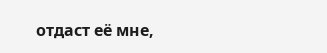отдаст её мне,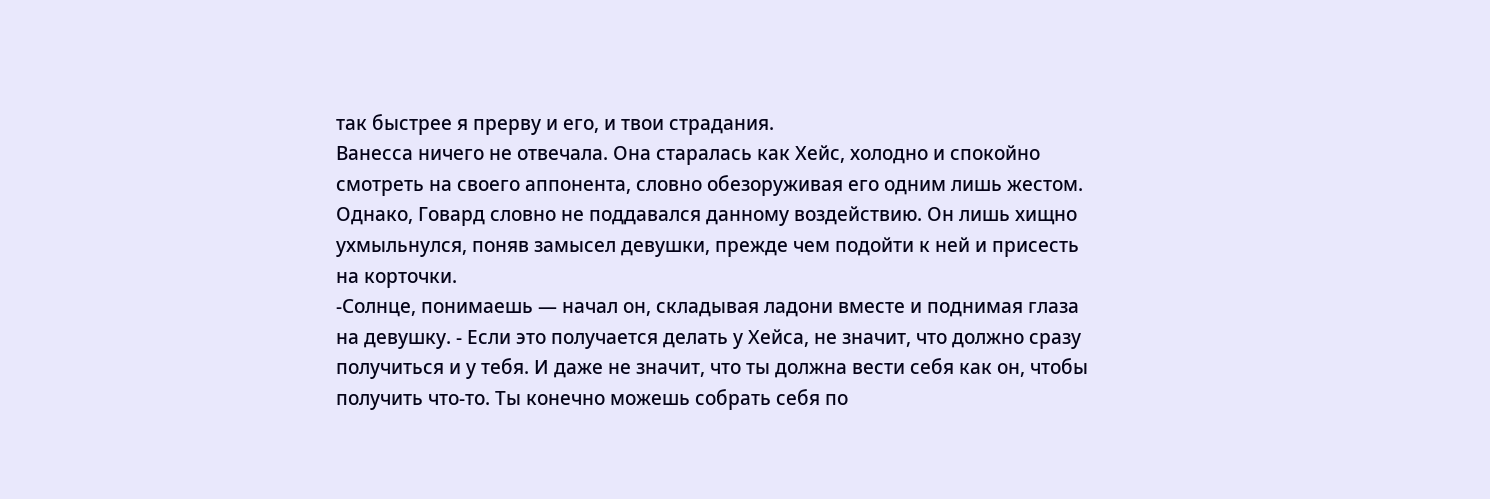так быстрее я прерву и его, и твои страдания.
Ванесса ничего не отвечала. Она старалась как Хейс, холодно и спокойно смотреть на своего аппонента, словно обезоруживая его одним лишь жестом. Однако, Говард словно не поддавался данному воздействию. Он лишь хищно ухмыльнулся, поняв замысел девушки, прежде чем подойти к ней и присесть на корточки.
-Солнце, понимаешь — начал он, складывая ладони вместе и поднимая глаза на девушку. - Если это получается делать у Хейса, не значит, что должно сразу получиться и у тебя. И даже не значит, что ты должна вести себя как он, чтобы получить что-то. Ты конечно можешь собрать себя по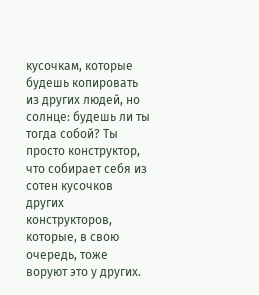кусочкам, которые будешь копировать из других людей, но солнце: будешь ли ты тогда собой? Ты просто конструктор, что собирает себя из сотен кусочков других конструкторов, которые, в свою очередь, тоже воруют это у других.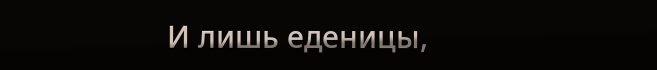И лишь еденицы,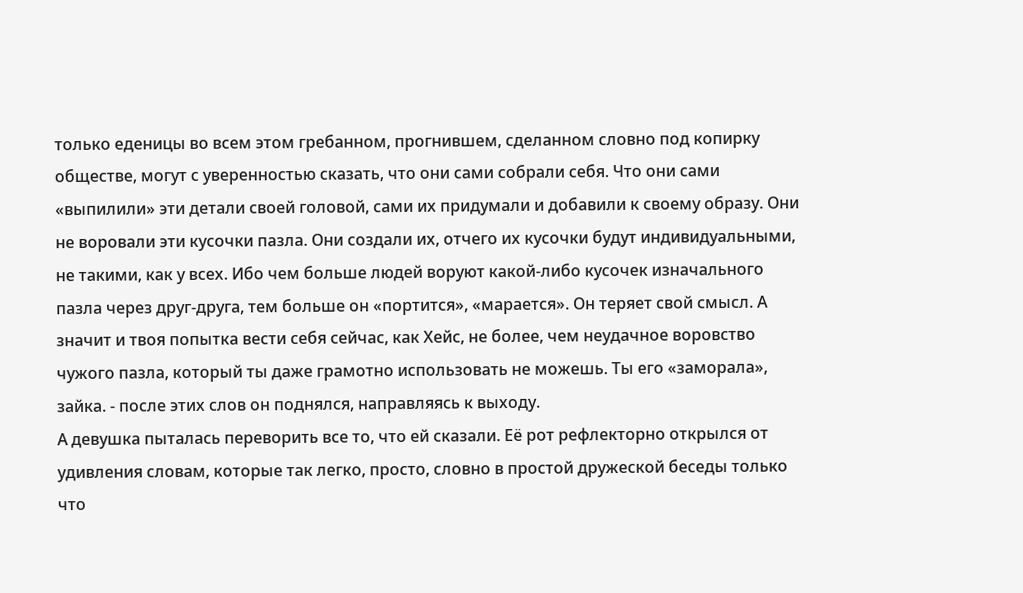только еденицы во всем этом гребанном, прогнившем, сделанном словно под копирку обществе, могут с уверенностью сказать, что они сами собрали себя. Что они сами «выпилили» эти детали своей головой, сами их придумали и добавили к своему образу. Они не воровали эти кусочки пазла. Они создали их, отчего их кусочки будут индивидуальными, не такими, как у всех. Ибо чем больше людей воруют какой-либо кусочек изначального пазла через друг-друга, тем больше он «портится», «марается». Он теряет свой смысл. А значит и твоя попытка вести себя сейчас, как Хейс, не более, чем неудачное воровство чужого пазла, который ты даже грамотно использовать не можешь. Ты его «заморала», зайка. - после этих слов он поднялся, направляясь к выходу.
А девушка пыталась переворить все то, что ей сказали. Её рот рефлекторно открылся от удивления словам, которые так легко, просто, словно в простой дружеской беседы только что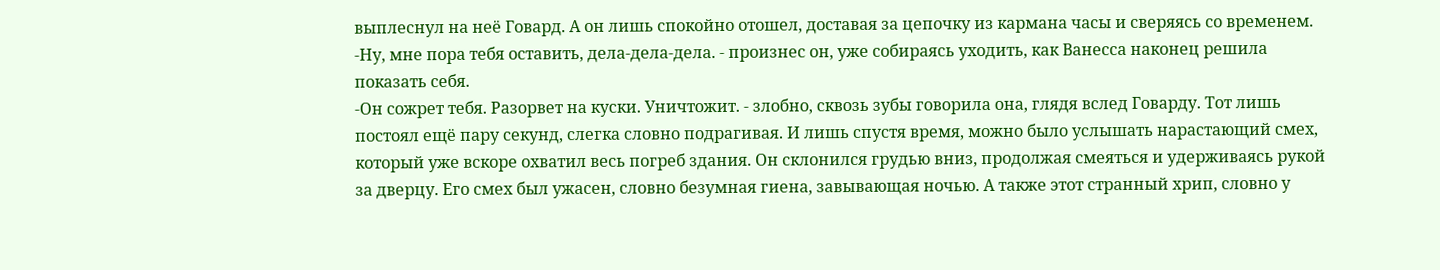выплеснул на неё Говард. А он лишь спокойно отошел, доставая за цепочку из кармана часы и сверяясь со временем.
-Ну, мне пора тебя оставить, дела-дела-дела. - произнес он, уже собираясь уходить, как Ванесса наконец решила показать себя.
-Он сожрет тебя. Разорвет на куски. Уничтожит. - злобно, сквозь зубы говорила она, глядя вслед Говарду. Тот лишь постоял ещё пару секунд, слегка словно подрагивая. И лишь спустя время, можно было услышать нарастающий смех, который уже вскоре охватил весь погреб здания. Он склонился грудью вниз, продолжая смеяться и удерживаясь рукой за дверцу. Его смех был ужасен, словно безумная гиена, завывающая ночью. А также этот странный хрип, словно у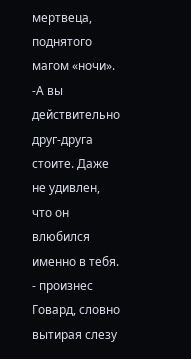мертвеца, поднятого магом «ночи».
-А вы действительно друг-друга стоите. Даже не удивлен, что он влюбился именно в тебя. - произнес Говард, словно вытирая слезу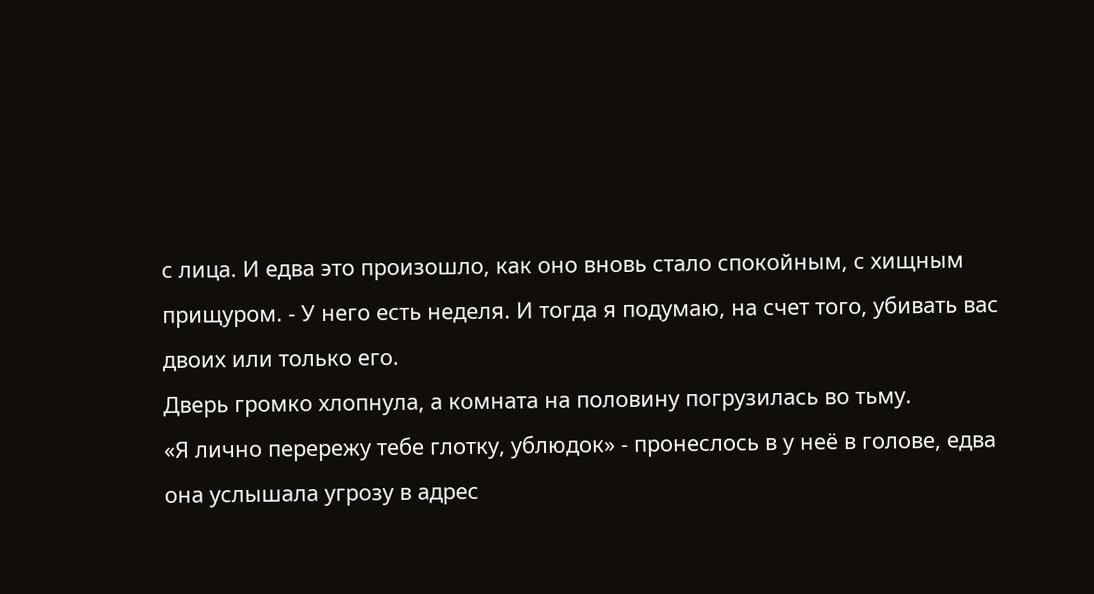с лица. И едва это произошло, как оно вновь стало спокойным, с хищным прищуром. - У него есть неделя. И тогда я подумаю, на счет того, убивать вас двоих или только его.
Дверь громко хлопнула, а комната на половину погрузилась во тьму.
«Я лично перережу тебе глотку, ублюдок» - пронеслось в у неё в голове, едва она услышала угрозу в адрес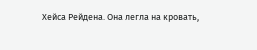Хейса Рейдена. Она легла на кровать,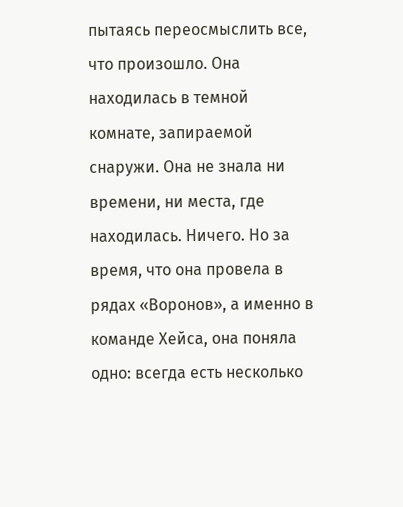пытаясь переосмыслить все, что произошло. Она находилась в темной комнате, запираемой снаружи. Она не знала ни времени, ни места, где находилась. Ничего. Но за время, что она провела в рядах «Воронов», а именно в команде Хейса, она поняла одно: всегда есть несколько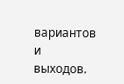вариантов и выходов.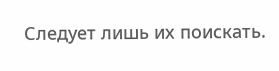Следует лишь их поискать.